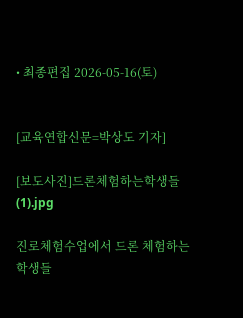• 최종편집 2026-05-16(토)


[교육연합신문=박상도 기자]

[보도사진]드론체험하는학생들(1).jpg

진로체험수업에서 드론 체험하는 학생들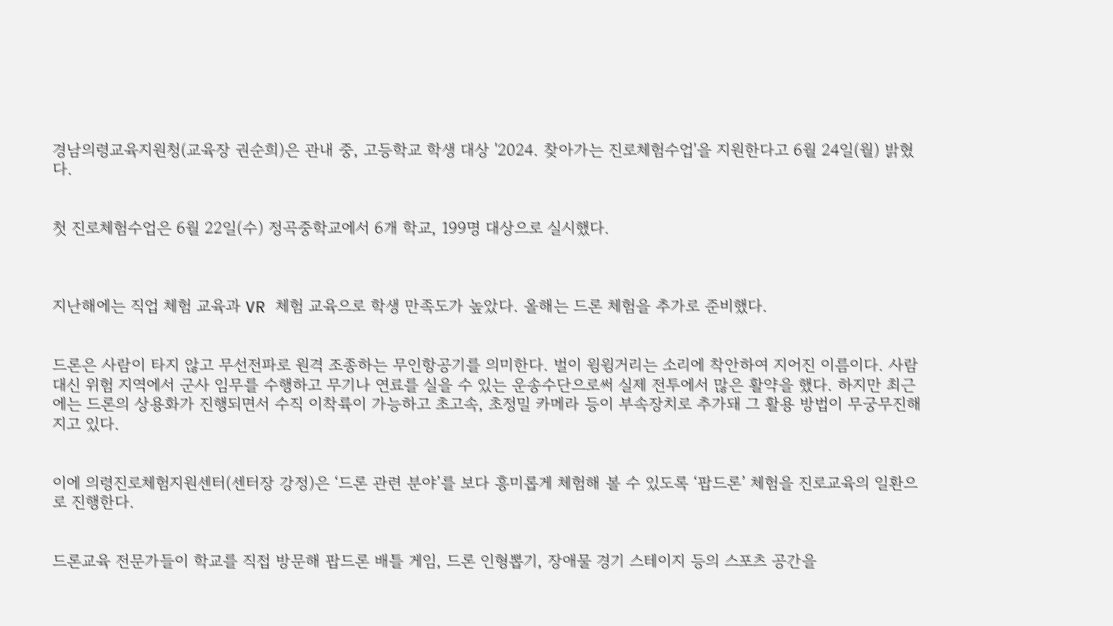경남의령교육지원청(교육장 권순희)은 관내 중, 고등학교 학생 대상 '2024. 찾아가는 진로체험수업'을 지원한다고 6월 24일(월) 밝혔다.


첫 진로체험수업은 6월 22일(수) 정곡중학교에서 6개 학교, 199명 대상으로 실시했다.



지난해에는 직업 체험 교육과 VR 체험 교육으로 학생 만족도가 높았다. 올해는 드론 체험을 추가로 준비했다.


드론은 사람이 타지 않고 무선전파로 원격 조종하는 무인항공기를 의미한다. 벌이 윙윙거리는 소리에 착안하여 지어진 이름이다. 사람 대신 위험 지역에서 군사 임무를 수행하고 무기나 연료를 실을 수 있는 운송수단으로써 실제 전투에서 많은 활약을 했다. 하지만 최근에는 드론의 상용화가 진행되면서 수직 이착륙이 가능하고 초고속, 초정밀 카메라 등이 부속장치로 추가돼 그 활용 방법이 무궁무진해지고 있다.


이에 의령진로체험지원센터(센터장 강정)은 ‘드론 관련 분야’를 보다 흥미롭게 체험해 볼 수 있도록 ‘팝드론’ 체험을 진로교육의 일환으로 진행한다.


드론교육 전문가들이 학교를 직접 방문해 팝드론 배틀 게임, 드론 인형뽑기, 장애물 경기 스테이지 등의 스포츠 공간을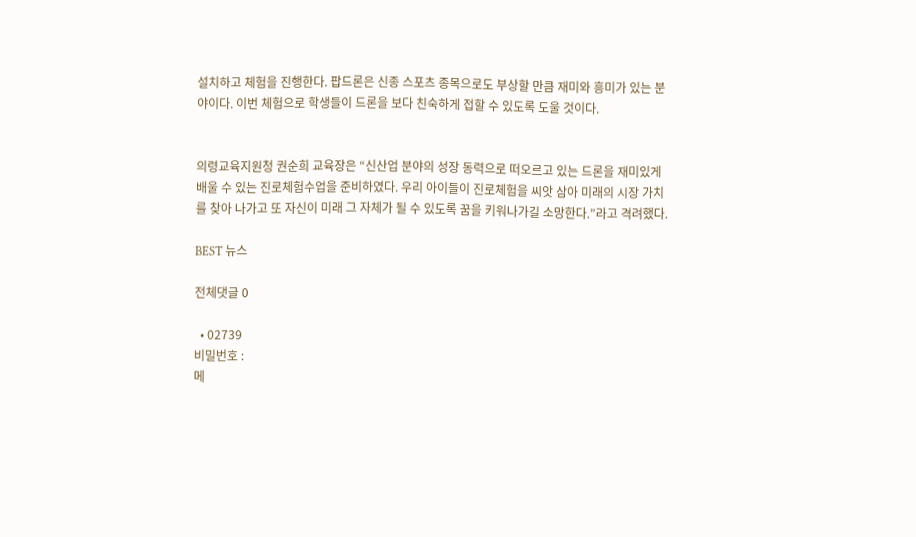설치하고 체험을 진행한다. 팝드론은 신종 스포츠 종목으로도 부상할 만큼 재미와 흥미가 있는 분야이다. 이번 체험으로 학생들이 드론을 보다 친숙하게 접할 수 있도록 도울 것이다.


의령교육지원청 권순희 교육장은 “신산업 분야의 성장 동력으로 떠오르고 있는 드론을 재미있게 배울 수 있는 진로체험수업을 준비하였다. 우리 아이들이 진로체험을 씨앗 삼아 미래의 시장 가치를 찾아 나가고 또 자신이 미래 그 자체가 될 수 있도록 꿈을 키워나가길 소망한다.”라고 격려했다.

BEST 뉴스

전체댓글 0

  • 02739
비밀번호 :
메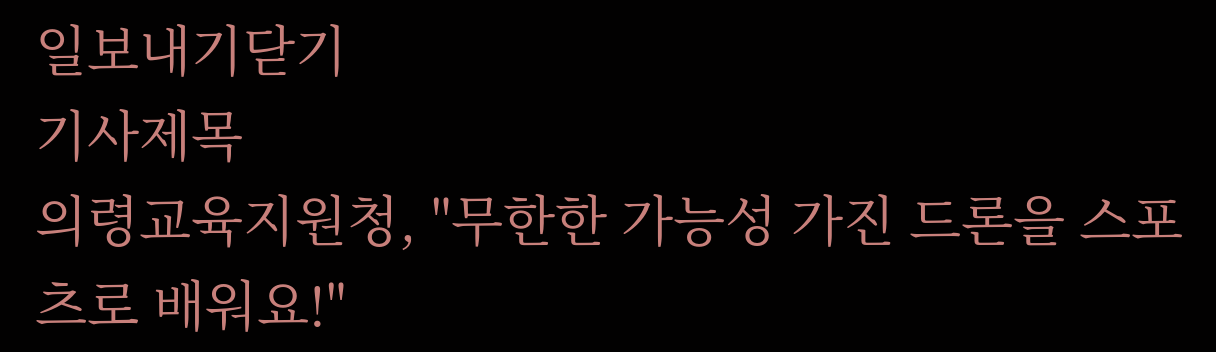일보내기닫기
기사제목
의령교육지원청, "무한한 가능성 가진 드론을 스포츠로 배워요!"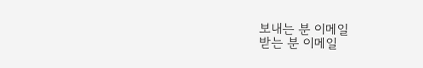보내는 분 이메일
받는 분 이메일